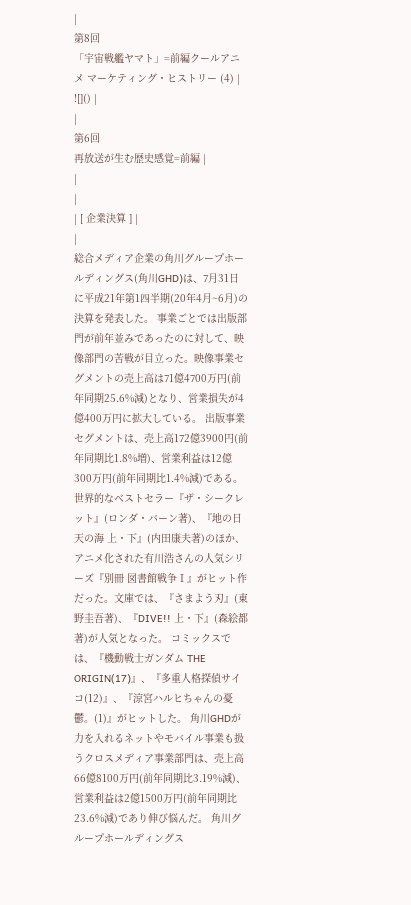|
第8回
「宇宙戦艦ヤマト」=前編クールアニメ マーケティング・ヒストリー (4) |
![]() |
|
第6回
再放送が生む歴史感覚=前編 |
|
|
| [ 企業決算 ] |
|
総合メディア企業の角川グループホールディングス(角川GHD)は、7月31日に平成21年第1四半期(20年4月~6月)の決算を発表した。 事業ごとでは出版部門が前年並みであったのに対して、映像部門の苦戦が目立った。映像事業セグメントの売上高は71億4700万円(前年同期25.6%減)となり、営業損失が4億400万円に拡大している。 出版事業セグメントは、売上高172億3900円(前年同期比1.8%増)、営業利益は12億300万円(前年同期比1.4%減)である。世界的なベストセラー『ザ・シークレット』(ロンダ・バーン著)、『地の日 天の海 上・下』(内田康夫著)のほか、アニメ化された有川浩さんの人気シリーズ『別冊 図書館戦争Ⅰ』がヒット作だった。文庫では、『さまよう刃』(東野圭吾著)、『DIVE!! 上・下』(森絵都著)が人気となった。 コミックスでは、『機動戦士ガンダム THE ORIGIN(17)』、『多重人格探偵サイコ(12)』、『涼宮ハルヒちゃんの憂鬱。(1)』がヒットした。 角川GHDが力を入れるネットやモバイル事業も扱うクロスメディア事業部門は、売上高66億8100万円(前年同期比3.19%減)、営業利益は2億1500万円(前年同期比23.6%減)であり伸び悩んだ。 角川グループホールディングス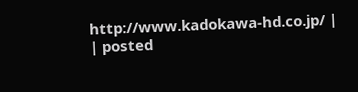http://www.kadokawa-hd.co.jp/ |
| posted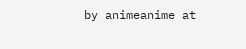by animeanime at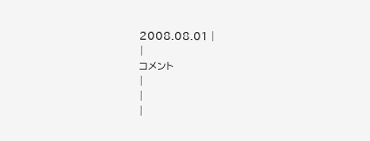2008.08.01 |
|
コメント
|
|
|